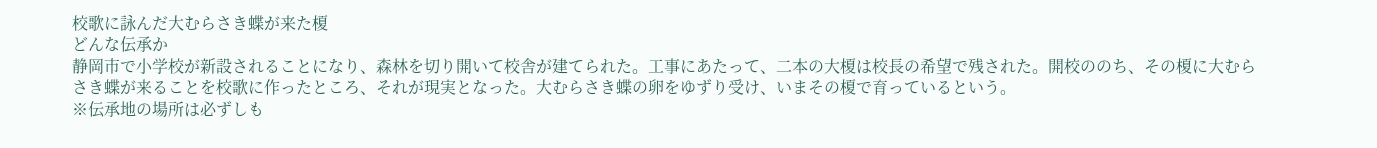校歌に詠んだ大むらさき蝶が来た榎
どんな伝承か
静岡市で小学校が新設されることになり、森林を切り開いて校舎が建てられた。工事にあたって、二本の大榎は校長の希望で残された。開校ののち、その榎に大むらさき蝶が来ることを校歌に作ったところ、それが現実となった。大むらさき蝶の卵をゆずり受け、いまその榎で育っているという。
※伝承地の場所は必ずしも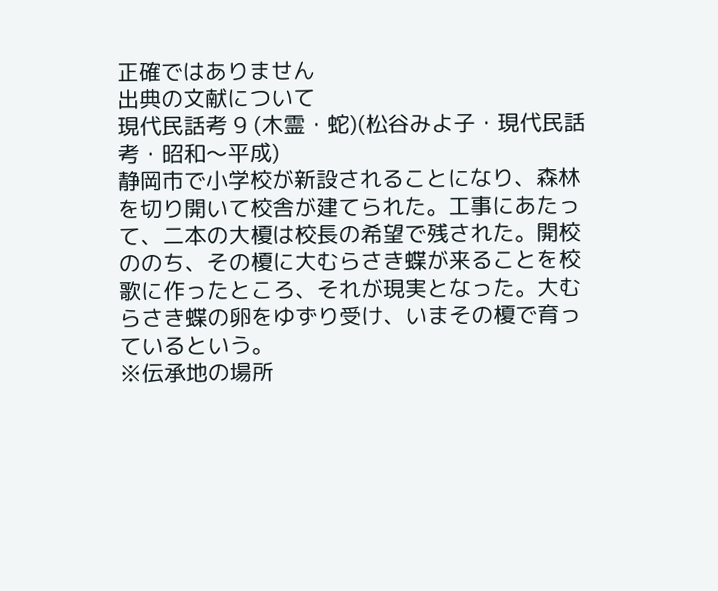正確ではありません
出典の文献について
現代民話考 9 (木霊・蛇)(松谷みよ子・現代民話考・昭和〜平成)
静岡市で小学校が新設されることになり、森林を切り開いて校舎が建てられた。工事にあたって、二本の大榎は校長の希望で残された。開校ののち、その榎に大むらさき蝶が来ることを校歌に作ったところ、それが現実となった。大むらさき蝶の卵をゆずり受け、いまその榎で育っているという。
※伝承地の場所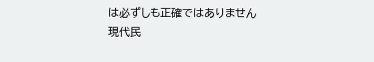は必ずしも正確ではありません
現代民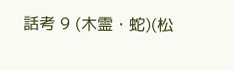話考 9 (木霊・蛇)(松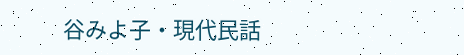谷みよ子・現代民話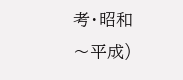考・昭和〜平成)